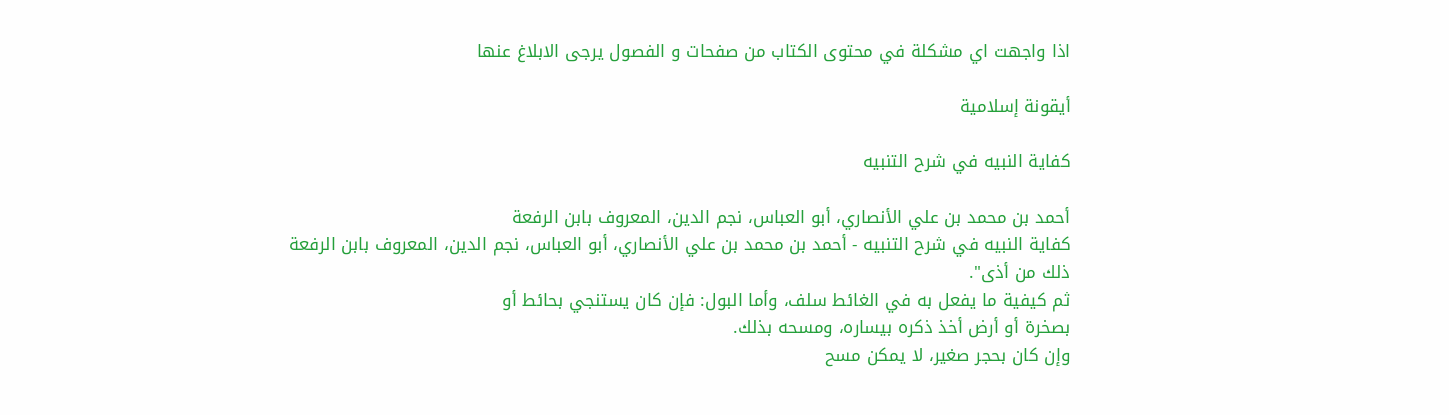اذا واجهت اي مشكلة في محتوى الكتاب من صفحات و الفصول يرجى الابلاغ عنها

أيقونة إسلامية

كفاية النبيه في شرح التنبيه

أحمد بن محمد بن علي الأنصاري، أبو العباس، نجم الدين، المعروف بابن الرفعة
كفاية النبيه في شرح التنبيه - أحمد بن محمد بن علي الأنصاري، أبو العباس، نجم الدين، المعروف بابن الرفعة
ذلك من أذى".
ثم كيفية ما يفعل به في الغائط سلف، وأما البول: فإن كان يستنجي بحائط أو
بصخرة أو أرض أخذ ذكره بيساره، ومسحه بذلك.
وإن كان بحجر صغير، لا يمكن مسح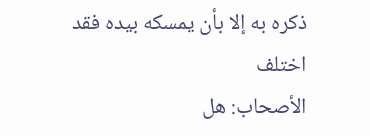ذكره به إلا بأن يمسكه بيده فقد اختلف
الأصحاب: هل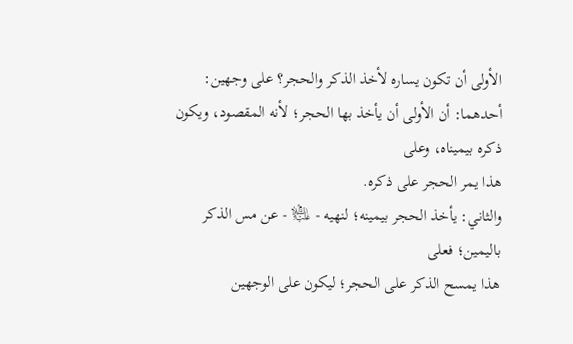الأولى أن تكون يساره لأخذ الذكر والحجر؟ على وجهين:
أحدهما: أن الأولى أن يأخذ بها الحجر؛ لأنه المقصود، ويكون ذكره بيميناه، وعلى
هذا يمر الحجر على ذكره.
والثاني: يأخذ الحجر بيمينه؛ لنهيه - ﵇ - عن مس الذكر باليمين؛ فعلى
هذا يمسح الذكر على الحجر؛ ليكون على الوجهين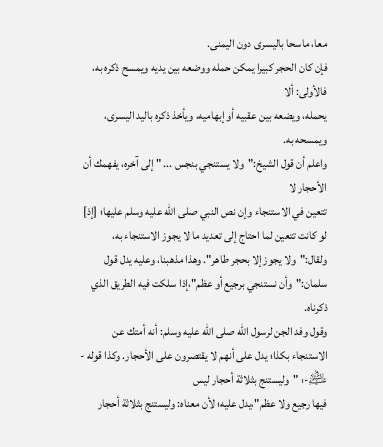معا، ماسحا باليسرى دون اليمنى.
فإن كان الحجر كبيرا يمكن حمله ووضعه بين يديه ويمسح ذكره به، فالأولى: ألا
يحمله، ويضعه بين عقبيه أو إبهاميه، ويأخذ ذكره باليد اليسرى، ويمسحه به.
واعلم أن قول الشيخ:"ولا يستنجي بنجس ... " إلى آخره، يفهمك أن الأحجار لا
تتعين في الاستنجاء وإن نص النبي صلى الله عليه وسلم عليها؛ [إذ] لو كانت تتعين لما احتاج إلى تعديد ما لا يجوز الاستنجاء به، ولقال:"ولا يجوز إلا بحجر طاهر". وهذا مذهبنا، وعليه يدل قول سلمان:"وأن نستنجي برجيع أو عظم"،إذا سلكت فيه الطريق الذي ذكرناه.
وقول وفد الجن لرسول الله صلى الله عليه وسلم: أنه أمتك عن الاستنجاء بكذا؛ يدل على أنهم لا يقتصرون على الأحجار. وكذا قوله - ﵇-: "وليستنج بثلاثة أحجار ليس
فيها رجيع ولا عظم"،يدل عليه؛ لأن معناه: وليستنج بثلاثة أحجار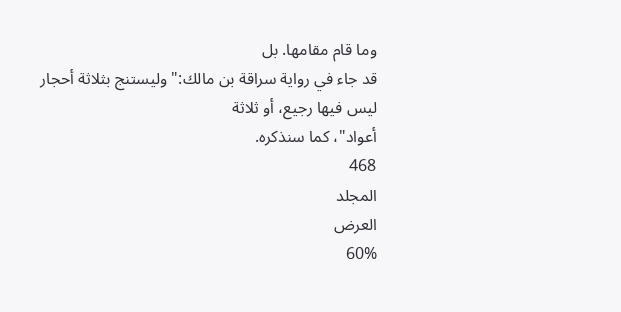وما قام مقامها. بل
قد جاء في رواية سراقة بن مالك:"وليستنج بثلاثة أحجار ليس فيها رجيع، أو ثلاثة
أعواد"، كما سنذكره.
468
المجلد
العرض
60%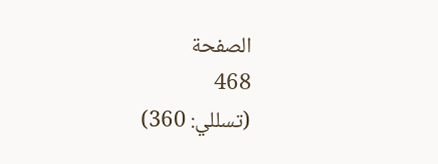الصفحة
468
(تسللي: 360)